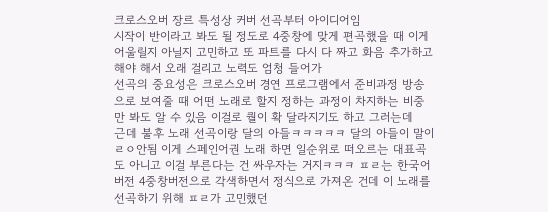크로스오버 장르 특성상 커버 선곡부터 아이디어임
시작이 반이라고 봐도 될 정도로 4중창에 맞게 편곡했을 때 이게 어울릴지 아닐지 고민하고 또 파트를 다시 다 짜고 화음 추가하고 해야 해서 오래 걸리고 노력도 엄청 들어가
선곡의 중요성은 크로스오버 경연 프로그램에서 준비과정 방송으로 보여줄 때 어떤 노래로 할지 정하는 과정이 차지하는 비중만 봐도 알 수 있음 이걸로 퀄이 확 달라지기도 하고 그러는데
근데 불후 노래 선곡이랑 달의 아들ㅋㅋㅋㅋㅋ 달의 아들이 말이 ㄹㅇ안됨 이게 스페인어권 노래 하면 일순위로 떠오르는 대표곡도 아니고 이걸 부른다는 건 싸우자는 거지ㅋㅋㅋ ㅍㄹ는 한국어버전 4중창버전으로 각색하면서 정식으로 가져온 건데 이 노래를 선곡하기 위해 ㅍㄹ가 고민했던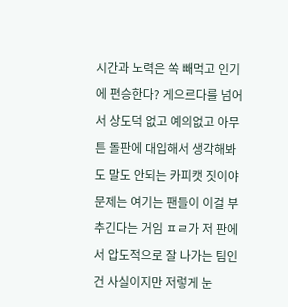시간과 노력은 쏙 빼먹고 인기에 편승한다? 게으르다를 넘어서 상도덕 없고 예의없고 아무튼 돌판에 대입해서 생각해봐도 말도 안되는 카피캣 짓이야
문제는 여기는 팬들이 이걸 부추긴다는 거임 ㅍㄹ가 저 판에서 압도적으로 잘 나가는 팀인 건 사실이지만 저렇게 눈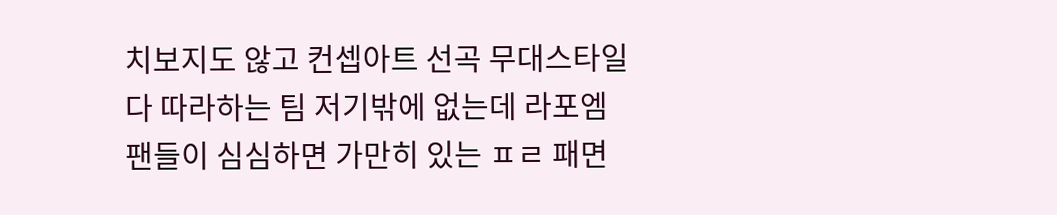치보지도 않고 컨셉아트 선곡 무대스타일 다 따라하는 팀 저기밖에 없는데 라포엠 팬들이 심심하면 가만히 있는 ㅍㄹ 패면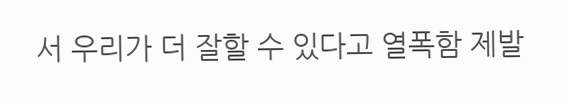서 우리가 더 잘할 수 있다고 열폭함 제발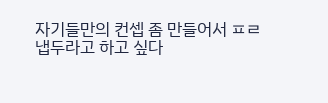자기들만의 컨셉 좀 만들어서 ㅍㄹ 냅두라고 하고 싶다